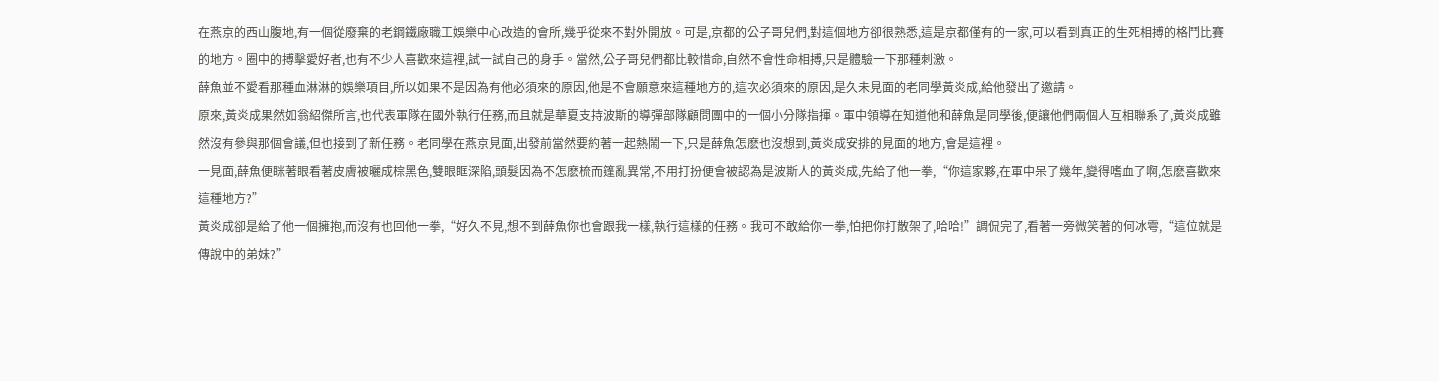在燕京的西山腹地,有一個從廢棄的老鋼鐵廠職工娛樂中心改造的會所,幾乎從來不對外開放。可是,京都的公子哥兒們,對這個地方卻很熟悉,這是京都僅有的一家,可以看到真正的生死相搏的格鬥比賽的地方。圈中的搏擊愛好者,也有不少人喜歡來這裡,試一試自己的身手。當然,公子哥兒們都比較惜命,自然不會性命相搏,只是體驗一下那種刺激。
薛魚並不愛看那種血淋淋的娛樂項目,所以如果不是因為有他必須來的原因,他是不會願意來這種地方的,這次必須來的原因,是久未見面的老同學黃炎成,給他發出了邀請。
原來,黃炎成果然如翁紹傑所言,也代表軍隊在國外執行任務,而且就是華夏支持波斯的導彈部隊顧問團中的一個小分隊指揮。軍中領導在知道他和薛魚是同學後,便讓他們兩個人互相聯系了,黃炎成雖然沒有參與那個會議,但也接到了新任務。老同學在燕京見面,出發前當然要約著一起熱鬧一下,只是薛魚怎麽也沒想到,黃炎成安排的見面的地方,會是這裡。
一見面,薛魚便眯著眼看著皮膚被曬成棕黑色,雙眼眶深陷,頭髮因為不怎麽梳而篷亂異常,不用打扮便會被認為是波斯人的黃炎成,先給了他一拳,“你這家夥,在軍中呆了幾年,變得嗜血了啊,怎麽喜歡來這種地方?”
黃炎成卻是給了他一個擁抱,而沒有也回他一拳,“好久不見,想不到薛魚你也會跟我一樣,執行這樣的任務。我可不敢給你一拳,怕把你打散架了,哈哈!”調侃完了,看著一旁微笑著的何冰雩,“這位就是傳說中的弟妹?”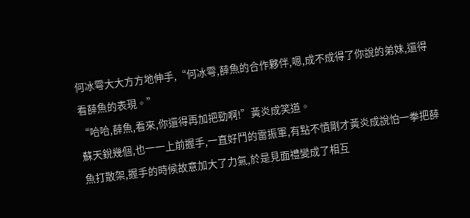何冰雩大大方方地伸手,“何冰雩,薛魚的合作夥伴,嗯,成不成得了你說的弟妹,還得看薛魚的表現。”
“哈哈,薛魚,看來,你還得再加把勁啊!”黃炎成笑道。
蘇天銳幾個,也一一上前握手,一直好鬥的雷振軍,有點不憤剛才黃炎成說怕一拳把薛魚打散架,握手的時候故意加大了力氣,於是見面禮變成了相互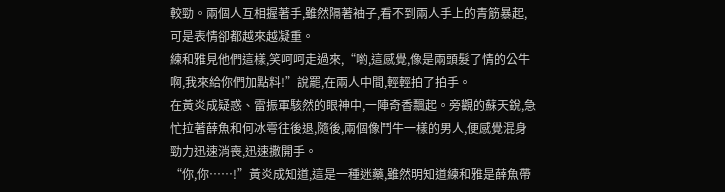較勁。兩個人互相握著手,雖然隔著袖子,看不到兩人手上的青筋暴起,可是表情卻都越來越凝重。
練和雅見他們這樣,笑呵呵走過來,“喲,這感覺,像是兩頭髮了情的公牛啊,我來給你們加點料!”說罷,在兩人中間,輕輕拍了拍手。
在黃炎成疑惑、雷振軍駭然的眼神中,一陣奇香飄起。旁觀的蘇天銳,急忙拉著薛魚和何冰雩往後退,隨後,兩個像鬥牛一樣的男人,便感覺混身勁力迅速消喪,迅速撒開手。
“你,你……!”黃炎成知道,這是一種迷藥,雖然明知道練和雅是薛魚帶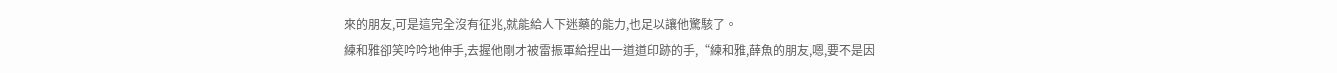來的朋友,可是這完全沒有征兆,就能給人下迷藥的能力,也足以讓他驚駭了。
練和雅卻笑吟吟地伸手,去握他剛才被雷振軍給捏出一道道印跡的手,“練和雅,薛魚的朋友,嗯,要不是因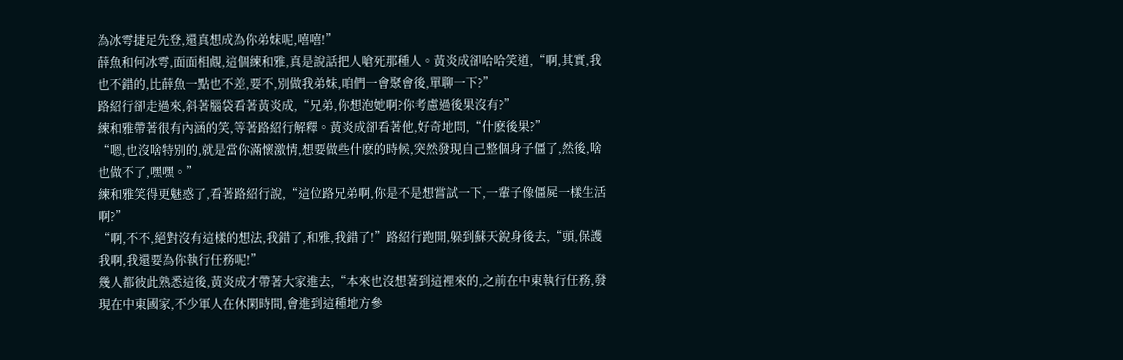為冰雩捷足先登,還真想成為你弟妹呢,嘻嘻!”
薛魚和何冰雩,面面相覤,這個練和雅,真是說話把人嗆死那種人。黃炎成卻哈哈笑道,“啊,其實,我也不錯的,比薛魚一點也不差,要不,別做我弟妹,咱們一會聚會後,單聊一下?”
路紹行卻走過來,斜著腦袋看著黃炎成,“兄弟,你想泡她啊?你考慮過後果沒有?”
練和雅帶著很有內涵的笑,等著路紹行解釋。黃炎成卻看著他,好奇地問,“什麽後果?”
“嗯,也沒啥特別的,就是當你滿懷激情,想要做些什麽的時候,突然發現自己整個身子僵了,然後,啥也做不了,嘿嘿。”
練和雅笑得更魅惑了,看著路紹行說,“這位路兄弟啊,你是不是想嘗試一下,一輩子像僵屍一樣生活啊?”
“啊,不不,絕對沒有這樣的想法,我錯了,和雅,我錯了!”路紹行跑開,躲到蘇天銳身後去,“頭,保護我啊,我還要為你執行任務呢!”
幾人都彼此熟悉這後,黃炎成才帶著大家進去,“本來也沒想著到這裡來的,之前在中東執行任務,發現在中東國家,不少軍人在休閑時間,會進到這種地方參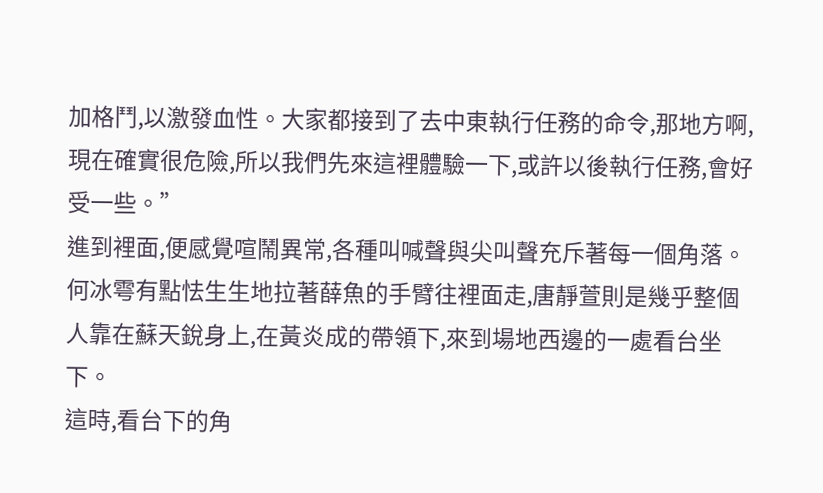加格鬥,以激發血性。大家都接到了去中東執行任務的命令,那地方啊,現在確實很危險,所以我們先來這裡體驗一下,或許以後執行任務,會好受一些。”
進到裡面,便感覺喧鬧異常,各種叫喊聲與尖叫聲充斥著每一個角落。何冰雩有點怯生生地拉著薛魚的手臂往裡面走,唐靜萱則是幾乎整個人靠在蘇天銳身上,在黃炎成的帶領下,來到場地西邊的一處看台坐下。
這時,看台下的角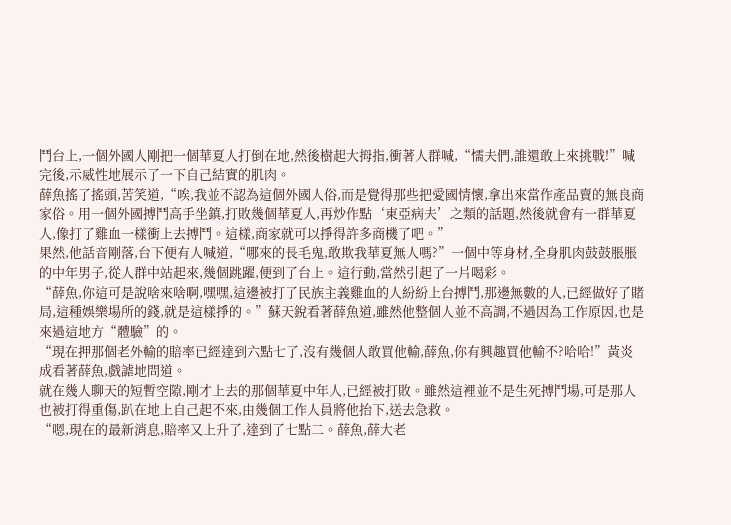鬥台上,一個外國人剛把一個華夏人打倒在地,然後樹起大拇指,衝著人群喊,“懦夫們,誰還敢上來挑戰!”喊完後,示威性地展示了一下自己結實的肌肉。
薛魚搖了搖頭,苦笑道,“唉,我並不認為這個外國人俗,而是覺得那些把愛國情懷,拿出來當作產品賣的無良商家俗。用一個外國搏鬥高手坐鎮,打敗幾個華夏人,再炒作點‘東亞病夫’之類的話題,然後就會有一群華夏人,像打了雞血一樣衝上去搏鬥。這樣,商家就可以掙得許多商機了吧。”
果然,他話音剛落,台下便有人喊道,“哪來的長毛鬼,敢欺我華夏無人嗎?”一個中等身材,全身肌肉鼓鼓脹脹的中年男子,從人群中站起來,幾個跳躍,便到了台上。這行動,當然引起了一片喝彩。
“薛魚,你這可是說啥來啥啊,嘿嘿,這邊被打了民族主義雞血的人紛紛上台搏鬥,那邊無數的人,已經做好了賭局,這種娛樂場所的錢,就是這樣掙的。”蘇天銳看著薛魚道,雖然他整個人並不高調,不過因為工作原因,也是來過這地方“體驗”的。
“現在押那個老外輸的賠率已經達到六點七了,沒有幾個人敢買他輸,薛魚,你有興趣買他輸不?哈哈!”黃炎成看著薛魚,戲謔地問道。
就在幾人聊天的短暫空隙,剛才上去的那個華夏中年人,已經被打敗。雖然這裡並不是生死搏鬥場,可是那人也被打得重傷,趴在地上自己起不來,由幾個工作人員將他抬下,送去急救。
“嗯,現在的最新消息,賠率又上升了,達到了七點二。薛魚,薛大老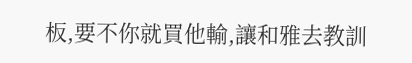板,要不你就買他輸,讓和雅去教訓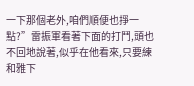一下那個老外,咱們順便也掙一點?”雷振軍看著下面的打鬥,頭也不回地說著,似乎在他看來,只要練和雅下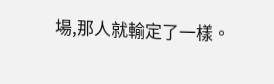場,那人就輸定了一樣。